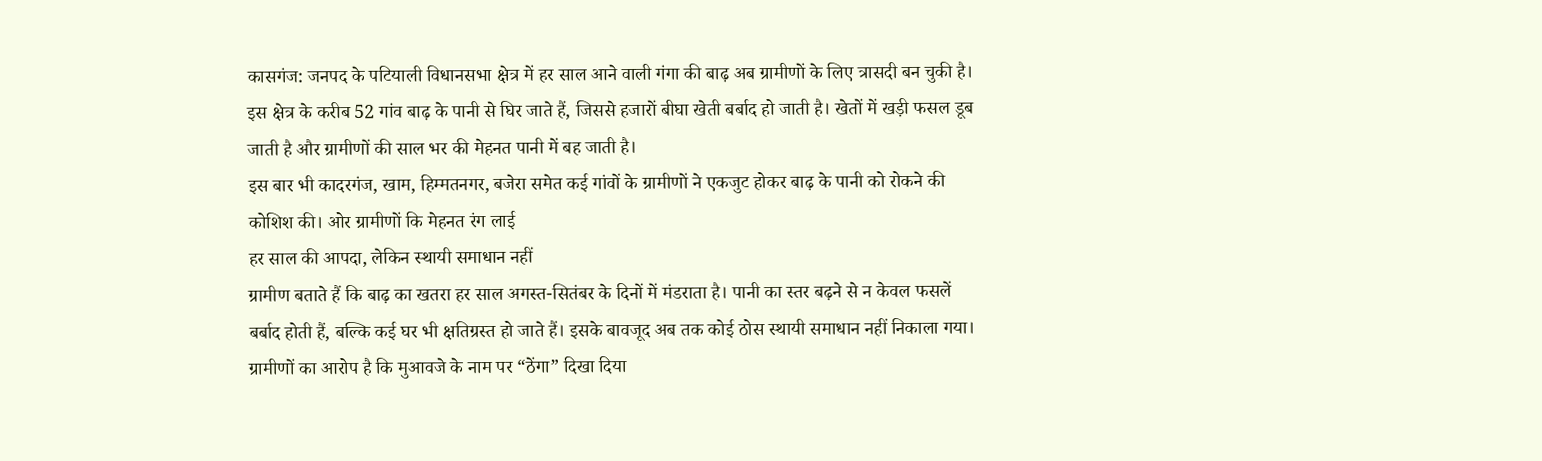कासगंज: जनपद के पटियाली विधानसभा क्षेत्र में हर साल आने वाली गंगा की बाढ़ अब ग्रामीणों के लिए त्रासदी बन चुकी है। इस क्षेत्र के करीब 52 गांव बाढ़ के पानी से घिर जाते हैं, जिससे हजारों बीघा खेती बर्बाद हो जाती है। खेतों में खड़ी फसल डूब जाती है और ग्रामीणों की साल भर की मेहनत पानी में बह जाती है।
इस बार भी कादरगंज, खाम, हिम्मतनगर, बजेरा समेत कई गांवों के ग्रामीणों ने एकजुट होकर बाढ़ के पानी को रोकने की कोशिश की। ओर ग्रामीणों कि मेहनत रंग लाई
हर साल की आपदा, लेकिन स्थायी समाधान नहीं
ग्रामीण बताते हैं कि बाढ़ का खतरा हर साल अगस्त-सितंबर के दिनों में मंडराता है। पानी का स्तर बढ़ने से न केवल फसलें बर्बाद होती हैं, बल्कि कई घर भी क्षतिग्रस्त हो जाते हैं। इसके बावजूद अब तक कोई ठोस स्थायी समाधान नहीं निकाला गया।
ग्रामीणों का आरोप है कि मुआवजे के नाम पर “ठेंगा” दिखा दिया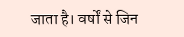जाता है। वर्षों से जिन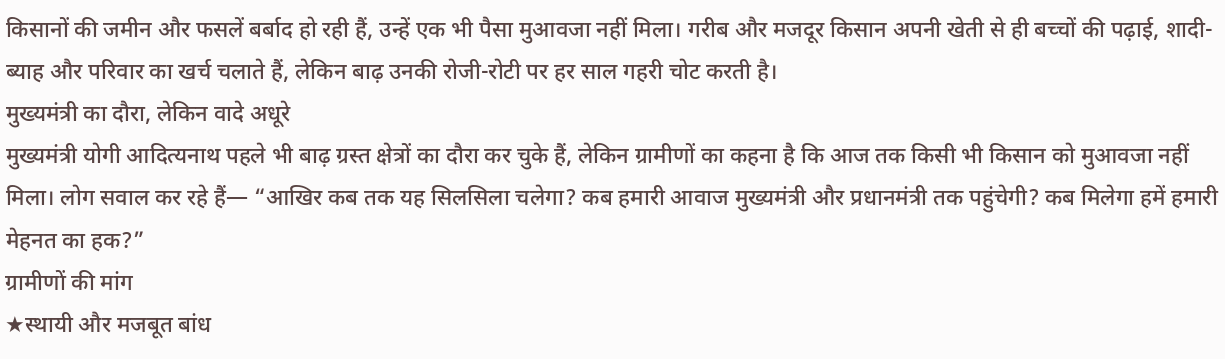किसानों की जमीन और फसलें बर्बाद हो रही हैं, उन्हें एक भी पैसा मुआवजा नहीं मिला। गरीब और मजदूर किसान अपनी खेती से ही बच्चों की पढ़ाई, शादी-ब्याह और परिवार का खर्च चलाते हैं, लेकिन बाढ़ उनकी रोजी-रोटी पर हर साल गहरी चोट करती है।
मुख्यमंत्री का दौरा, लेकिन वादे अधूरे
मुख्यमंत्री योगी आदित्यनाथ पहले भी बाढ़ ग्रस्त क्षेत्रों का दौरा कर चुके हैं, लेकिन ग्रामीणों का कहना है कि आज तक किसी भी किसान को मुआवजा नहीं मिला। लोग सवाल कर रहे हैं— “आखिर कब तक यह सिलसिला चलेगा? कब हमारी आवाज मुख्यमंत्री और प्रधानमंत्री तक पहुंचेगी? कब मिलेगा हमें हमारी मेहनत का हक?”
ग्रामीणों की मांग
★स्थायी और मजबूत बांध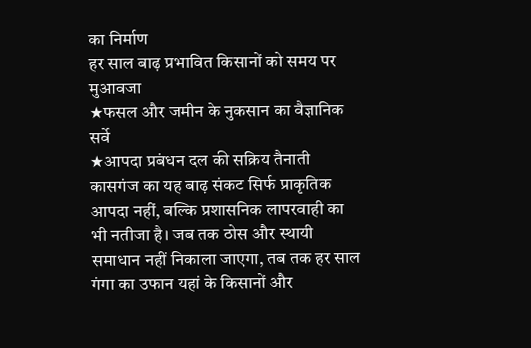का निर्माण
हर साल बाढ़ प्रभावित किसानों को समय पर मुआवजा
★फसल और जमीन के नुकसान का वैज्ञानिक सर्वे
★आपदा प्रबंधन दल की सक्रिय तैनाती
कासगंज का यह बाढ़ संकट सिर्फ प्राकृतिक आपदा नहीं, बल्कि प्रशासनिक लापरवाही का भी नतीजा है। जब तक ठोस और स्थायी समाधान नहीं निकाला जाएगा, तब तक हर साल गंगा का उफान यहां के किसानों और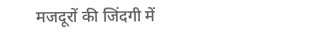मजदूरों की जिंदगी में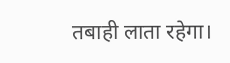तबाही लाता रहेगा।